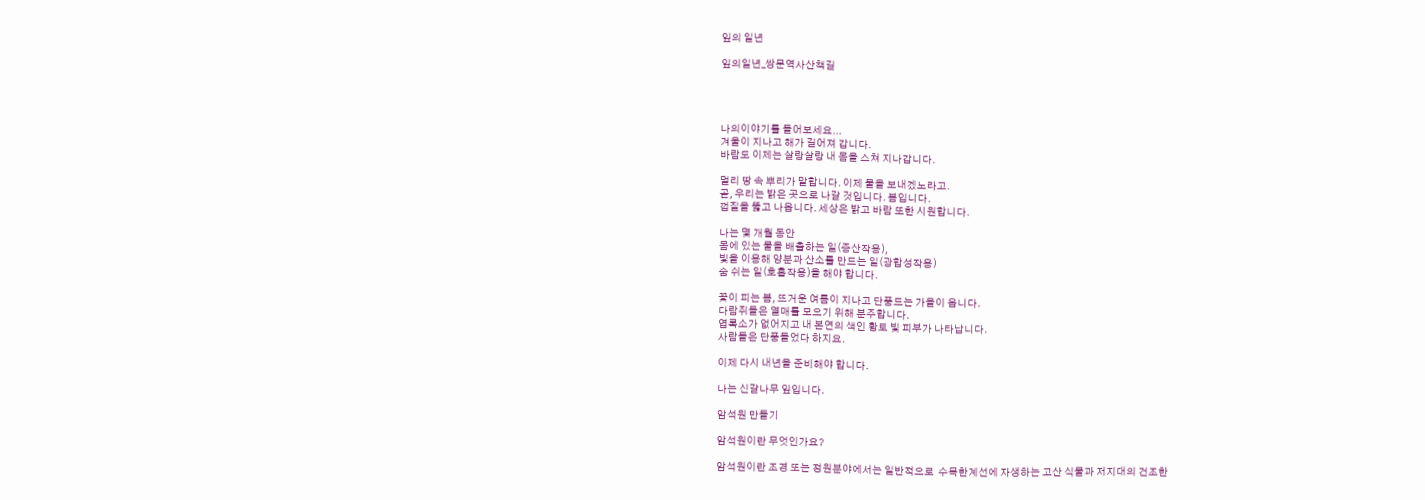잎의 일년

잎의일년_쌍문역사산책길




나의이야기를 들어보세요...
겨울이 지나고 해가 길어져 갑니다.
바람도 이제는 살랑살랑 내 몸을 스쳐 지나갑니다.

멀리 땅 속 뿌리가 말합니다. 이제 물을 보내겠노라고.
곧, 우리는 밝은 곳으로 나갈 것입니다. 봄입니다.
껍질을 뚫고 나옵니다. 세상은 밝고 바람 또한 시원합니다.

나는 몇 개월 동안
몸에 있는 물을 배출하는 일(증산작용),
빛을 이용해 양분과 산소를 만드는 일(광합성작용)
숨 쉬는 일(호흡작용)을 해야 합니다.

꽃이 피는 봄, 뜨거운 여름이 지나고 단풍드는 가을이 옵니다.
다람쥐들은 열매를 모으기 위해 분주합니다.
엽록소가 없어지고 내 본연의 색인 황토 빛 피부가 나타납니다.
사람들은 단풍들었다 하지요.

이제 다시 내년을 준비해야 합니다.

나는 신갈나무 잎입니다.

암석원 만들기

암석원이란 무엇인가요?

암석원이란 조경 또는 정원분야에서는 일반적으로  수목한계선에 자생하는 고산 식물과 저지대의 건조한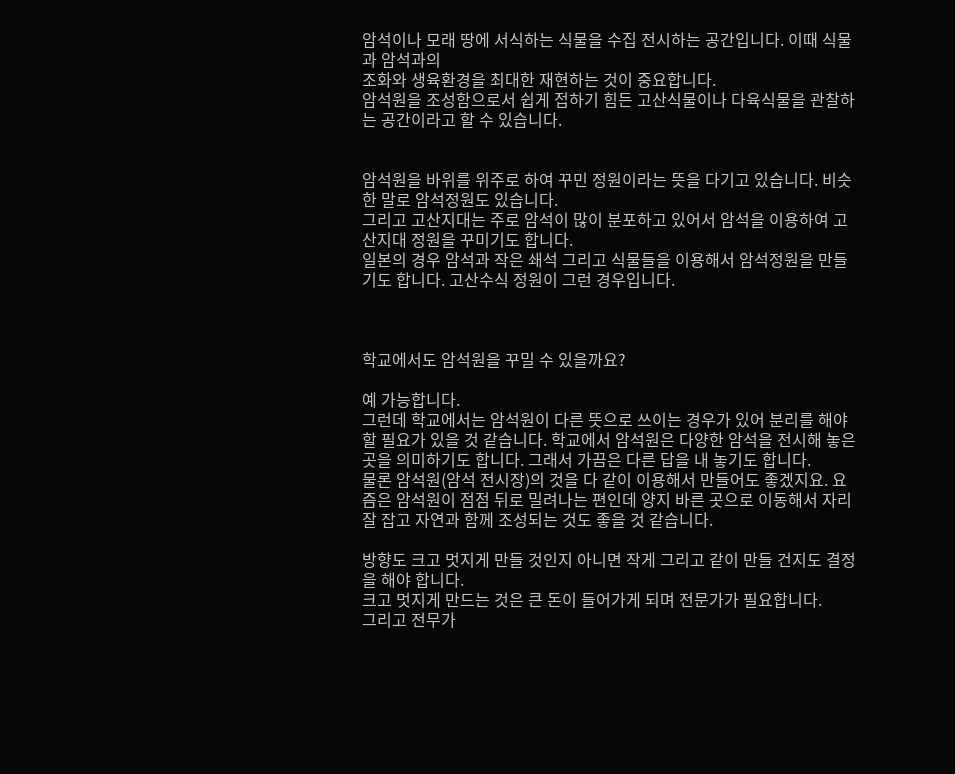암석이나 모래 땅에 서식하는 식물을 수집 전시하는 공간입니다. 이때 식물과 암석과의
조화와 생육환경을 최대한 재현하는 것이 중요합니다.
암석원을 조성함으로서 쉽게 접하기 힘든 고산식물이나 다육식물을 관찰하는 공간이라고 할 수 있습니다.


암석원을 바위를 위주로 하여 꾸민 정원이라는 뜻을 다기고 있습니다. 비슷한 말로 암석정원도 있습니다.
그리고 고산지대는 주로 암석이 많이 분포하고 있어서 암석을 이용하여 고산지대 정원을 꾸미기도 합니다.
일본의 경우 암석과 작은 쇄석 그리고 식물들을 이용해서 암석정원을 만들기도 합니다. 고산수식 정원이 그런 경우입니다.



학교에서도 암석원을 꾸밀 수 있을까요?

예 가능합니다.
그런데 학교에서는 암석원이 다른 뜻으로 쓰이는 경우가 있어 분리를 해야 할 필요가 있을 것 같습니다. 학교에서 암석원은 다양한 암석을 전시해 놓은 곳을 의미하기도 합니다. 그래서 가끔은 다른 답을 내 놓기도 합니다.
물론 암석원(암석 전시장)의 것을 다 같이 이용해서 만들어도 좋겠지요. 요즘은 암석원이 점점 뒤로 밀려나는 편인데 양지 바른 곳으로 이동해서 자리 잘 잡고 자연과 함께 조성되는 것도 좋을 것 같습니다.

방향도 크고 멋지게 만들 것인지 아니면 작게 그리고 같이 만들 건지도 결정을 해야 합니다.
크고 멋지게 만드는 것은 큰 돈이 들어가게 되며 전문가가 필요합니다.
그리고 전무가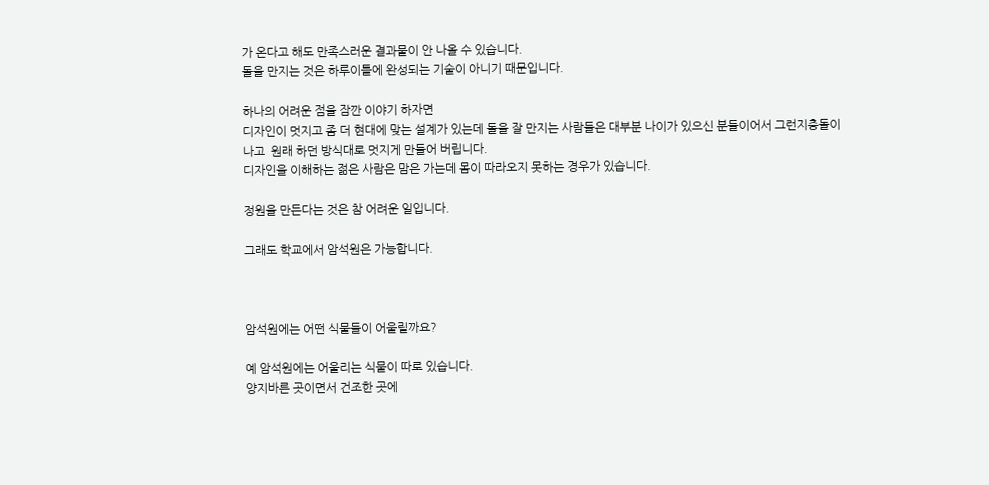가 온다고 해도 만족스러운 결과물이 안 나올 수 있습니다.
돌을 만지는 것은 하루이틀에 완성되는 기술이 아니기 때문입니다.

하나의 어려운 점을 잠깐 이야기 하자면
디자인이 멋지고 좀 더 현대에 맞는 설계가 있는데 돌을 잘 만지는 사람들은 대부분 나이가 있으신 분들이어서 그런지충돌이 나고  원래 하던 방식대로 멋지게 만들어 버립니다.
디자인을 이해하는 젊은 사람은 맘은 가는데 몸이 따라오지 못하는 경우가 있습니다.

정원을 만든다는 것은 참 어려운 일입니다.

그래도 학교에서 암석원은 가능합니다.



암석원에는 어떤 식물들이 어울릴까요?

예 암석원에는 어울리는 식물이 따로 있습니다.
양지바른 곳이면서 건조한 곳에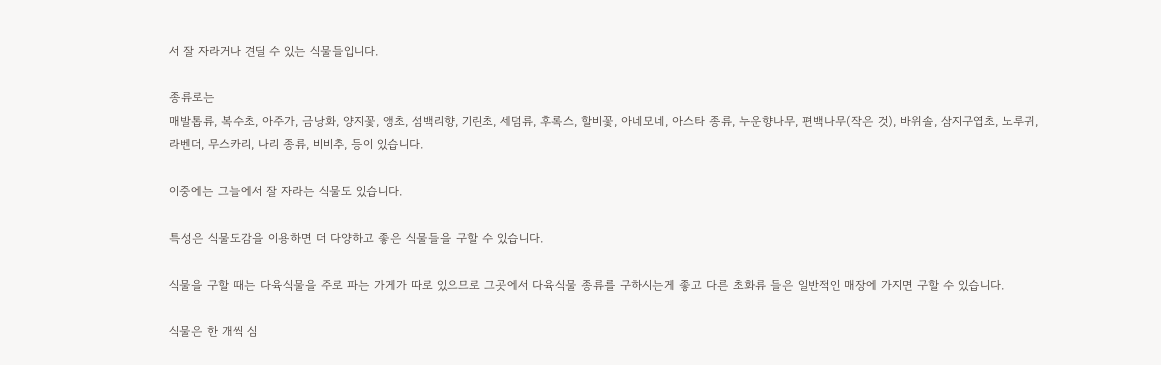서 잘 자라거나 견딜 수 있는 식물들입니다.

종류로는
매발톱류, 복수초, 아주가, 금낭화, 양지꽃, 앵초, 섬백리향, 기린초, 세덤류, 후록스, 할비꽃, 아네모네, 아스타 종류, 누운향나무, 편백나무(작은 것), 바위솔, 삼지구엽초, 노루귀, 라벤더, 무스카리, 나리 종류, 비비추, 등이 있습니다.

이중에는 그늘에서 잘 자라는 식물도 있습니다.

특성은 식물도감을 이용하면 더 다양하고 좋은 식물들을 구할 수 있습니다.

식물을 구할 때는 다육식물을 주로 파는 가게가 따로 있으므로 그곳에서 다육식물 종류를 구하시는게 좋고 다른 초화류 들은 일반적인 매장에 가지면 구할 수 있습니다.

식물은 한 개씩 심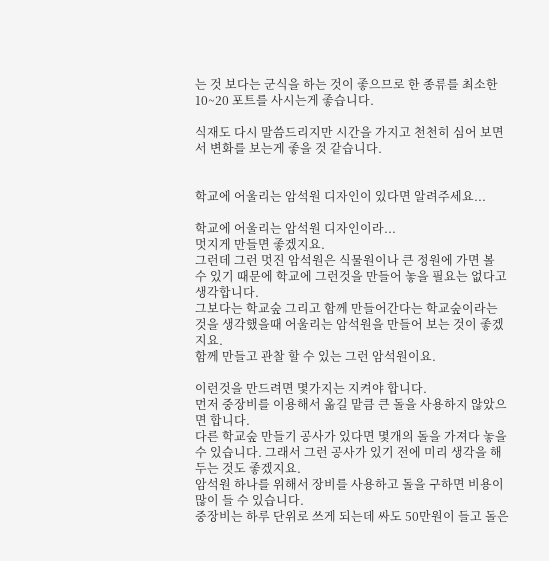는 것 보다는 군식을 하는 것이 좋으므로 한 종류를 최소한 10~20 포트를 사시는게 좋습니다.

식재도 다시 말씀드리지만 시간을 가지고 천천히 심어 보면서 변화를 보는게 좋을 것 같습니다.


학교에 어울리는 암석원 디자인이 있다면 알려주세요...

학교에 어울리는 암석원 디자인이라...
멋지게 만들면 좋겠지요.
그런데 그런 멋진 암석원은 식물원이나 큰 정원에 가면 볼 수 있기 때문에 학교에 그런것을 만들어 놓을 필요는 없다고 생각합니다.
그보다는 학교숲 그리고 함께 만들어간다는 학교숲이라는 것을 생각했을때 어울리는 암석원을 만들어 보는 것이 좋겠지요.
함께 만들고 관찰 할 수 있는 그런 암석원이요.

이런것을 만드려면 몇가지는 지켜야 합니다.
먼저 중장비를 이용해서 옮길 맡큼 큰 돌을 사용하지 않았으면 합니다.
다른 학교숲 만들기 공사가 있다면 몇개의 돌을 가져다 놓을 수 있습니다. 그래서 그런 공사가 있기 전에 미리 생각을 해 두는 것도 좋겠지요.
암석원 하나를 위해서 장비를 사용하고 돌을 구하면 비용이 많이 들 수 있습니다.
중장비는 하루 단위로 쓰게 되는데 싸도 50만원이 들고 돌은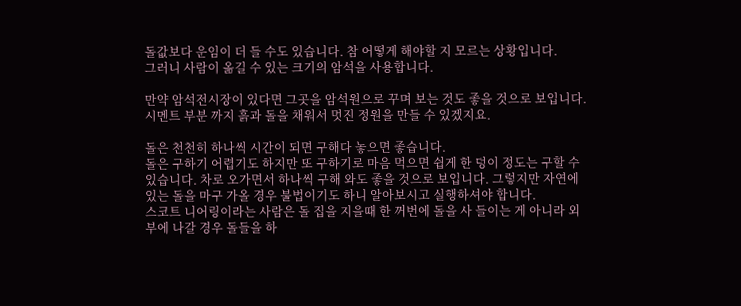돌값보다 운임이 더 들 수도 있습니다. 참 어떻게 해야할 지 모르는 상황입니다.
그러니 사람이 옮길 수 있는 크기의 암석을 사용합니다.

만약 암석전시장이 있다면 그곳을 암석원으로 꾸며 보는 것도 좋을 것으로 보입니다. 시멘트 부분 까지 흙과 돌을 채워서 멋진 정원을 만들 수 있겠지요.

돌은 천천히 하나씩 시간이 되면 구해다 놓으면 좋습니다.
돌은 구하기 어렵기도 하지만 또 구하기로 마음 먹으면 쉽게 한 덩이 정도는 구할 수 있습니다. 차로 오가면서 하나씩 구해 와도 좋을 것으로 보입니다. 그렇지만 자연에 있는 돌을 마구 가올 경우 불법이기도 하니 알아보시고 실행하셔야 합니다.
스코트 니어링이라는 사람은 돌 집을 지을때 한 꺼번에 돌을 사 들이는 게 아니라 외부에 나갈 경우 돌들을 하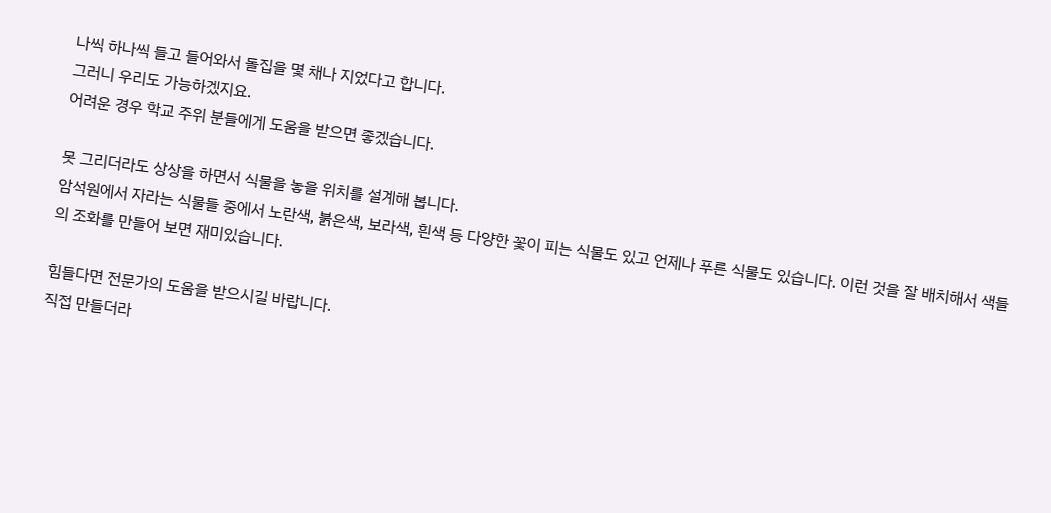나씩 하나씩 들고 들어와서 돌집을 몇 채나 지었다고 합니다.
그러니 우리도 가능하겠지요.
어려운 경우 학교 주위 분들에게 도움을 받으면 좋겠습니다.

못 그리더라도 상상을 하면서 식물을 놓을 위치를 설계해 봅니다.
암석원에서 자라는 식물들 중에서 노란색, 붉은색, 보라색, 흰색 등 다양한 꽃이 피는 식물도 있고 언제나 푸른 식물도 있습니다. 이런 것을 잘 배치해서 색들의 조화를 만들어 보면 재미있습니다.

힘들다면 전문가의 도움을 받으시길 바랍니다.
직접 만들더라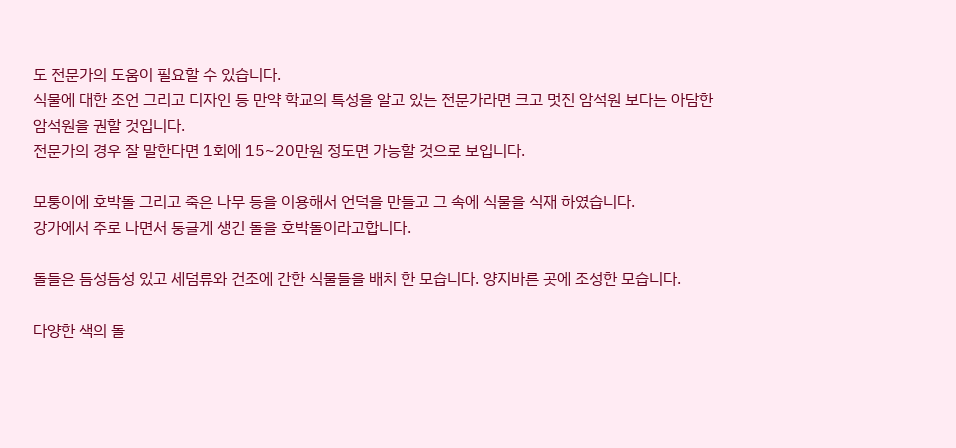도 전문가의 도움이 필요할 수 있습니다.
식물에 대한 조언 그리고 디자인 등 만약 학교의 특성을 알고 있는 전문가라면 크고 멋진 암석원 보다는 아담한 암석원을 권할 것입니다.
전문가의 경우 잘 말한다면 1회에 15~20만원 정도면 가능할 것으로 보입니다.

모퉁이에 호박돌 그리고 죽은 나무 등을 이용해서 언덕을 만들고 그 속에 식물을 식재 하였습니다.
강가에서 주로 나면서 둥글게 생긴 돌을 호박돌이라고합니다.

돌들은 듬성듬성 있고 세덤류와 건조에 간한 식물들을 배치 한 모습니다. 양지바른 곳에 조성한 모습니다.

다양한 색의 돌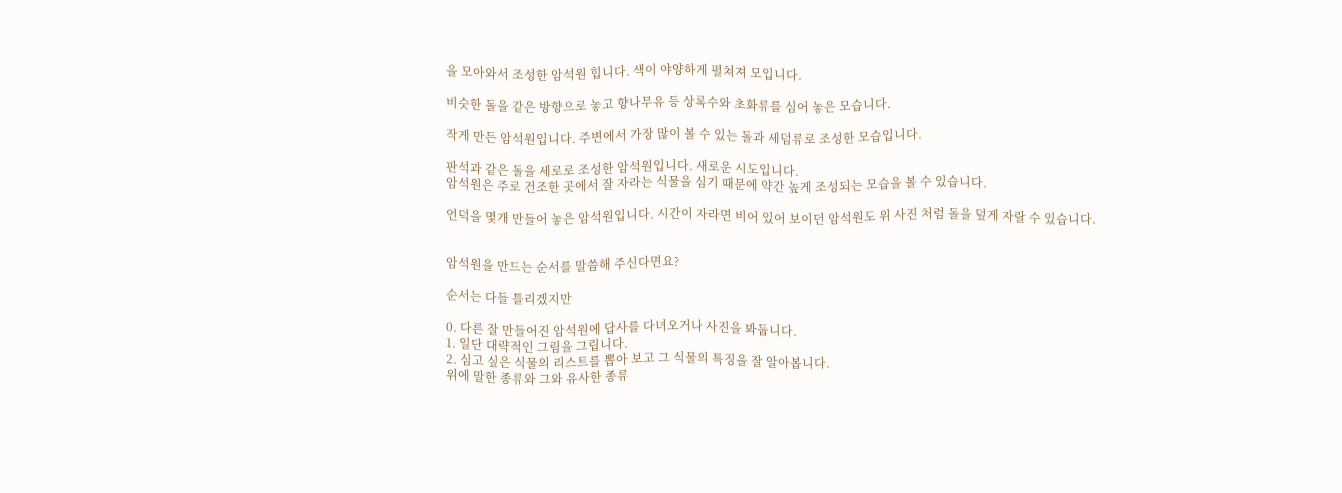을 모아와서 조성한 암석원 힙니다. 색이 야양하게 펼쳐져 모입니다.

비슷한 돌을 같은 방향으로 놓고 향나무유 등 상록수와 초화류를 심어 놓은 모습니다.

작게 만든 암석원입니다. 주변에서 가장 많이 볼 수 있는 돌과 세덤류로 조성한 모습입니다.

판석과 같은 돌을 세로로 조성한 암석원입니다. 새로운 시도입니다.
암석원은 주로 건조한 곳에서 잘 자라는 식물을 심기 때문에 약간 높게 조성되는 모습을 볼 수 있습니다.

언덕을 몇개 만들어 놓은 암석원입니다. 시간이 자라면 비어 있어 보이던 암석원도 위 사진 처럼 돌을 덮게 자랄 수 있습니다.


암석원을 만드는 순서를 말씀해 주신다면요?

순서는 다들 틀리겠지만

0. 다른 잘 만들어진 암석원에 답사를 다녀오거나 사진을 봐둡니다.
1. 일단 대략적인 그림을 그립니다.
2. 심고 싶은 식물의 리스트를 뽑아 보고 그 식물의 특징을 잘 알아봅니다.
위에 말한 종류와 그와 유사한 종류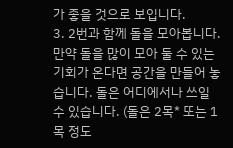가 좋을 것으로 보입니다.
3. 2번과 함께 돌을 모아봅니다. 만약 돌을 많이 모아 둘 수 있는 기회가 온다면 공간을 만들어 놓습니다. 돌은 어디에서나 쓰일 수 있습니다. (돌은 2목* 또는 1목 정도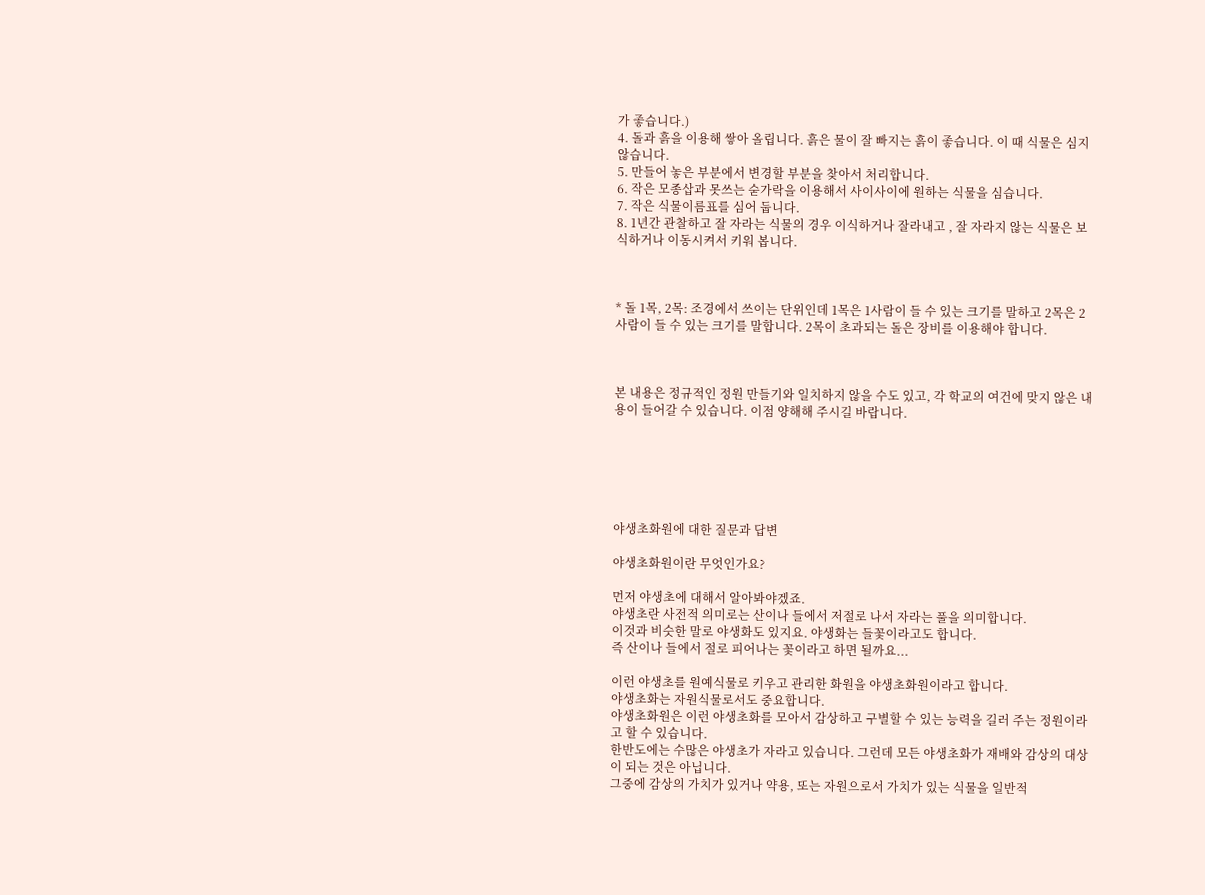가 좋습니다.)
4. 돌과 흙을 이용해 쌓아 올립니다. 흙은 물이 잘 빠지는 흙이 좋습니다. 이 때 식물은 심지 않습니다.
5. 만들어 놓은 부분에서 변경할 부분을 찾아서 처리합니다.
6. 작은 모종삽과 못쓰는 숟가락을 이용해서 사이사이에 원하는 식물을 심습니다.
7. 작은 식물이름표를 심어 둡니다.
8. 1년간 관찰하고 잘 자라는 식물의 경우 이식하거나 잘라내고 , 잘 자라지 않는 식물은 보식하거나 이동시켜서 키워 봅니다.



* 돌 1목, 2목: 조경에서 쓰이는 단위인데 1목은 1사람이 들 수 있는 크기를 말하고 2목은 2사람이 들 수 있는 크기를 말합니다. 2목이 초과되는 돌은 장비를 이용해야 합니다.



본 내용은 정규적인 정원 만들기와 일치하지 않을 수도 있고, 각 학교의 여건에 맞지 않은 내용이 들어갈 수 있습니다. 이점 양해해 주시길 바랍니다.






야생초화원에 대한 질문과 답변

야생초화원이란 무엇인가요?

먼저 야생초에 대해서 알아봐야겠죠.
야생초란 사전적 의미로는 산이나 들에서 저절로 나서 자라는 풀을 의미합니다.
이것과 비슷한 말로 야생화도 있지요. 야생화는 들꽃이라고도 합니다.
즉 산이나 들에서 절로 피어나는 꽃이라고 하면 될까요...

이런 야생초를 원예식물로 키우고 관리한 화원을 야생초화원이라고 합니다.
야생초화는 자원식물로서도 중요합니다.
야생초화원은 이런 야생초화를 모아서 감상하고 구별할 수 있는 능력을 길러 주는 정원이라고 할 수 있습니다.
한반도에는 수많은 야생초가 자라고 있습니다. 그런데 모든 야생초화가 재배와 감상의 대상이 되는 것은 아닙니다.
그중에 감상의 가치가 있거나 약용, 또는 자원으로서 가치가 있는 식물을 일반적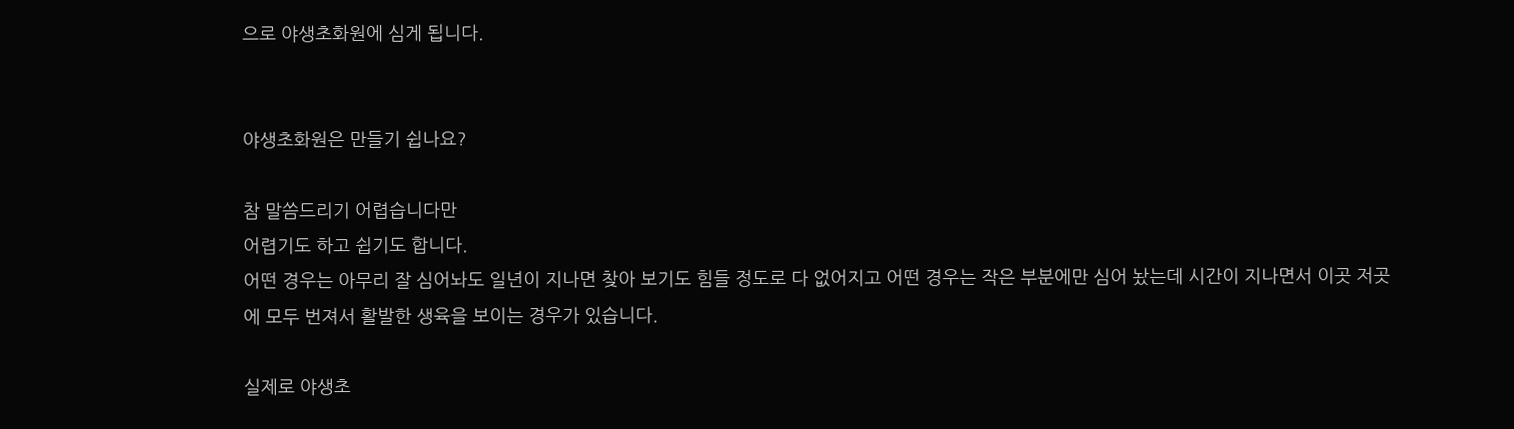으로 야생초화원에 심게 됩니다.


야생초화원은 만들기 쉽나요?

참 말씀드리기 어렵습니다만
어렵기도 하고 쉽기도 합니다.
어떤 경우는 아무리 잘 심어놔도 일년이 지나면 찾아 보기도 힘들 정도로 다 없어지고 어떤 경우는 작은 부분에만 심어 놨는데 시간이 지나면서 이곳 저곳에 모두 번져서 활발한 생육을 보이는 경우가 있습니다.

실제로 야생초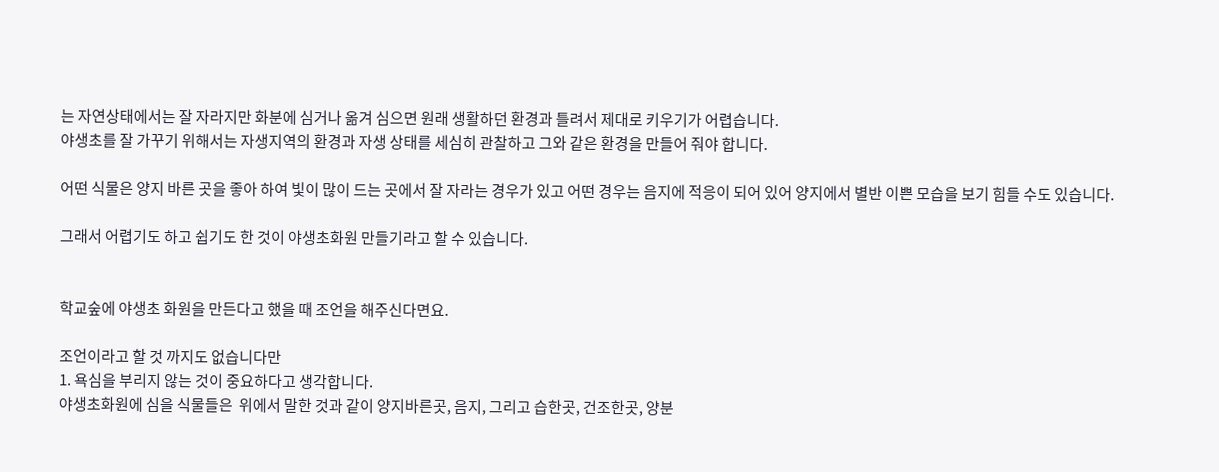는 자연상태에서는 잘 자라지만 화분에 심거나 옮겨 심으면 원래 생활하던 환경과 틀려서 제대로 키우기가 어렵습니다.
야생초를 잘 가꾸기 위해서는 자생지역의 환경과 자생 상태를 세심히 관찰하고 그와 같은 환경을 만들어 줘야 합니다.

어떤 식물은 양지 바른 곳을 좋아 하여 빛이 많이 드는 곳에서 잘 자라는 경우가 있고 어떤 경우는 음지에 적응이 되어 있어 양지에서 별반 이쁜 모습을 보기 힘들 수도 있습니다.

그래서 어렵기도 하고 쉽기도 한 것이 야생초화원 만들기라고 할 수 있습니다.


학교숲에 야생초 화원을 만든다고 했을 때 조언을 해주신다면요.

조언이라고 할 것 까지도 없습니다만
1. 욕심을 부리지 않는 것이 중요하다고 생각합니다.
야생초화원에 심을 식물들은  위에서 말한 것과 같이 양지바른곳, 음지, 그리고 습한곳, 건조한곳, 양분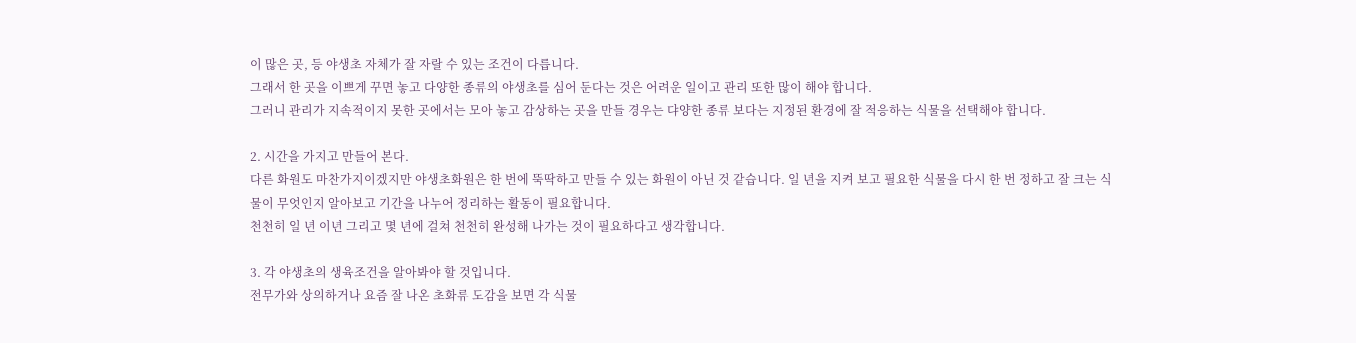이 많은 곳, 등 야생초 자체가 잘 자랄 수 있는 조건이 다릅니다.
그래서 한 곳을 이쁘게 꾸면 놓고 다양한 종류의 야생초를 심어 둔다는 것은 어려운 일이고 관리 또한 많이 해야 합니다.
그러니 관리가 지속적이지 못한 곳에서는 모아 놓고 감상하는 곳을 만들 경우는 댜양한 종류 보다는 지정된 환경에 잘 적응하는 식물을 선택해야 합니다.

2. 시간을 가지고 만들어 본다.
다른 화원도 마찬가지이겠지만 야생초화원은 한 번에 뚝딱하고 만들 수 있는 화원이 아닌 것 같습니다. 일 년을 지켜 보고 필요한 식물을 다시 한 번 정하고 잘 크는 식물이 무엇인지 알아보고 기간을 나누어 정리하는 활동이 필요합니다.
천천히 일 년 이년 그리고 몇 년에 걸쳐 천천히 완성해 나가는 것이 필요하다고 생각합니다.

3. 각 야생초의 생육조건을 알아봐야 할 것입니다.
전무가와 상의하거나 요즘 잘 나온 초화류 도감을 보면 각 식물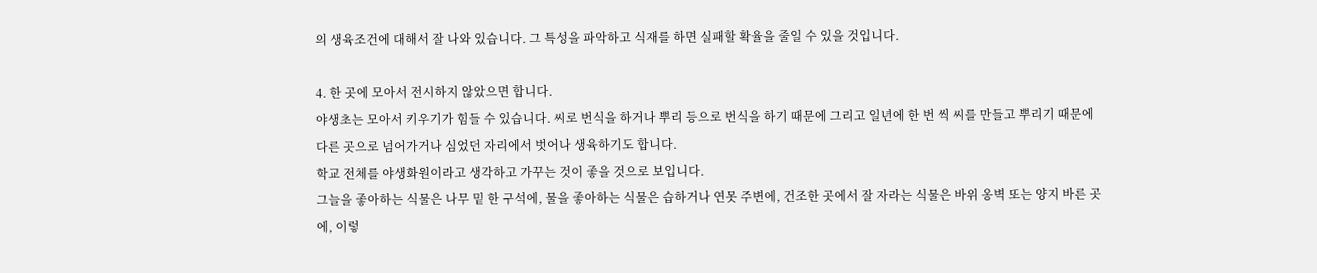의 생육조건에 대해서 잘 나와 있습니다. 그 특성을 파악하고 식재를 하면 실패할 확율을 줄일 수 있을 것입니다.

4. 한 곳에 모아서 전시하지 않았으면 합니다.
야생초는 모아서 키우기가 힘들 수 있습니다. 씨로 번식을 하거나 뿌리 등으로 번식을 하기 때문에 그리고 일년에 한 번 씩 씨를 만들고 뿌리기 때문에 다른 곳으로 넘어가거나 심었던 자리에서 벗어나 생육하기도 합니다.
학교 전체를 야생화원이라고 생각하고 가꾸는 것이 좋을 것으로 보입니다.
그늘을 좋아하는 식물은 나무 밑 한 구석에, 물을 좋아하는 식물은 습하거나 연못 주변에, 건조한 곳에서 잘 자라는 식물은 바위 옹벽 또는 양지 바른 곳에, 이렇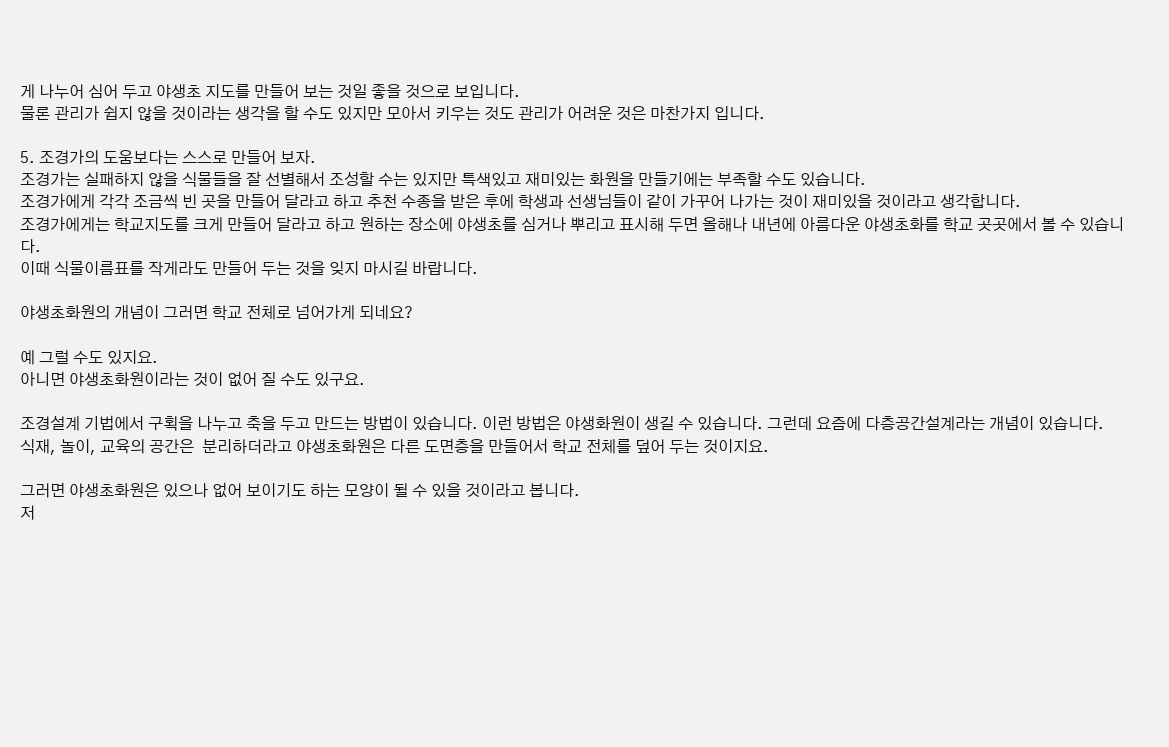게 나누어 심어 두고 야생초 지도를 만들어 보는 것일 좋을 것으로 보입니다.
물론 관리가 쉽지 않을 것이라는 생각을 할 수도 있지만 모아서 키우는 것도 관리가 어려운 것은 마찬가지 입니다.

5. 조경가의 도움보다는 스스로 만들어 보자.
조경가는 실패하지 않을 식물들을 잘 선별해서 조성할 수는 있지만 특색있고 재미있는 화원을 만들기에는 부족할 수도 있습니다.
조경가에게 각각 조금씩 빈 곳을 만들어 달라고 하고 추천 수종을 받은 후에 학생과 선생님들이 같이 가꾸어 나가는 것이 재미있을 것이라고 생각합니다.
조경가에게는 학교지도를 크게 만들어 달라고 하고 원하는 장소에 야생초를 심거나 뿌리고 표시해 두면 올해나 내년에 아름다운 야생초화를 학교 곳곳에서 볼 수 있습니다.
이때 식물이름표를 작게라도 만들어 두는 것을 잊지 마시길 바랍니다.

야생초화원의 개념이 그러면 학교 전체로 넘어가게 되네요?

예 그럴 수도 있지요.
아니면 야생초화원이라는 것이 없어 질 수도 있구요.

조경설계 기법에서 구획을 나누고 축을 두고 만드는 방법이 있습니다. 이런 방법은 야생화원이 생길 수 있습니다. 그런데 요즘에 다층공간설계라는 개념이 있습니다.
식재, 놀이, 교육의 공간은  분리하더라고 야생초화원은 다른 도면층을 만들어서 학교 전체를 덮어 두는 것이지요.

그러면 야생초화원은 있으나 없어 보이기도 하는 모양이 될 수 있을 것이라고 봅니다.
저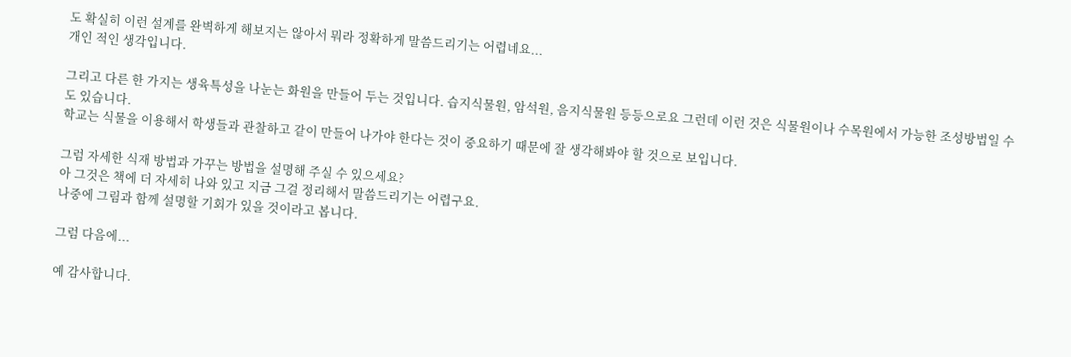도 확실히 이런 설계를 완벽하게 해보지는 않아서 뭐라 정확하게 말씀드리기는 어렵네요...
개인 적인 생각입니다.

그리고 다른 한 가지는 생육특성을 나눈는 화원을 만들어 두는 것입니다. 습지식물원, 암석원, 음지식물원 등등으로요 그런데 이런 것은 식물원이나 수목원에서 가능한 조성방법일 수도 있습니다.
학교는 식물을 이용해서 학생들과 관찰하고 같이 만들어 나가야 한다는 것이 중요하기 때문에 잘 생각해봐야 할 것으로 보입니다.

그럼 자세한 식재 방법과 가꾸는 방법을 설명해 주실 수 있으세요?
아 그것은 책에 더 자세히 나와 있고 지금 그걸 정리해서 말씀드리기는 어렵구요.
나중에 그림과 함께 설명할 기회가 있을 것이라고 봅니다.

그럼 다음에...

예 감사합니다.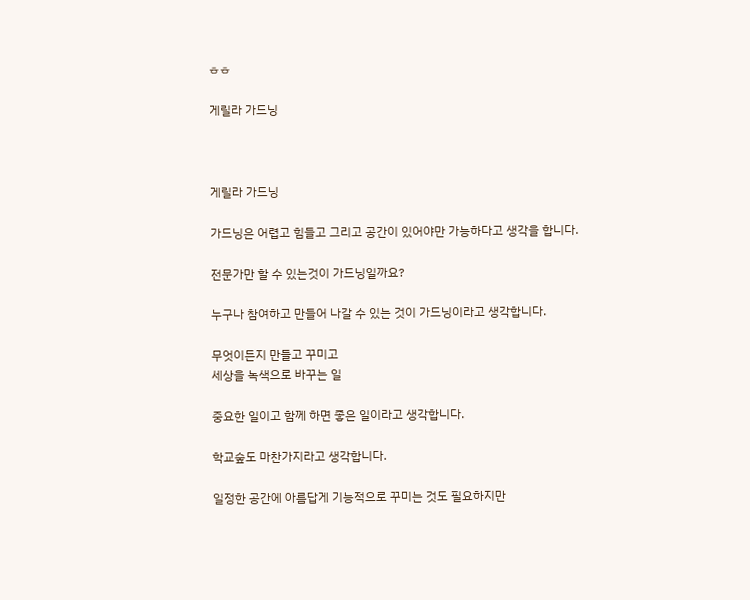ㅎㅎ

게릴라 가드닝



게릴라 가드닝

가드닝은 어렵고 힘들고 그리고 공간이 있어야만 가능하다고 생각을 합니다.

전문가만 할 수 있는것이 가드닝일까요?

누구나 참여하고 만들어 나갈 수 있는 것이 가드닝이라고 생각합니다.

무엇이든지 만들고 꾸미고
세상을 녹색으로 바꾸는 일

중요한 일이고 함께 하면 좋은 일이라고 생각합니다.

학교숲도 마찬가지라고 생각합니다.

일정한 공간에 아름답게 기능적으로 꾸미는 것도 필요하지만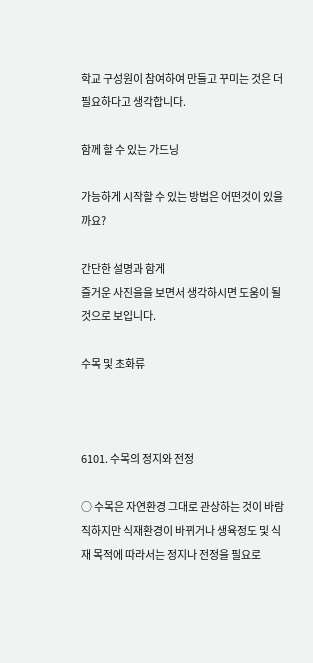학교 구성원이 참여하여 만들고 꾸미는 것은 더 필요하다고 생각합니다.

함께 할 수 있는 가드닝

가능하게 시작할 수 있는 방법은 어떤것이 있을까요?

간단한 설명과 함게
즐거운 사진을을 보면서 생각하시면 도움이 될것으로 보입니다.

수목 및 초화류



6101. 수목의 정지와 전정

○ 수목은 자연환경 그대로 관상하는 것이 바람직하지만 식재환경이 바뀌거나 생육정도 및 식재 목적에 따라서는 정지나 전정을 필요로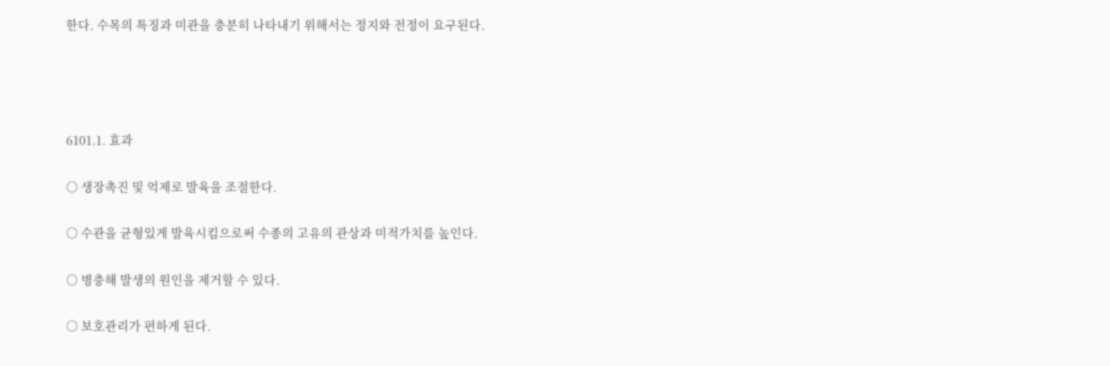한다. 수목의 특징과 미관을 충분히 나타내기 위해서는 정지와 전정이 요구된다.




6101.1. 효과

○ 생장촉진 및 억제로 발육을 조절한다.

○ 수관을 균형있게 발육시킴으로써 수종의 고유의 관상과 미적가치를 높인다.

○ 병충해 발생의 원인을 제거할 수 있다.

○ 보호관리가 편하게 된다.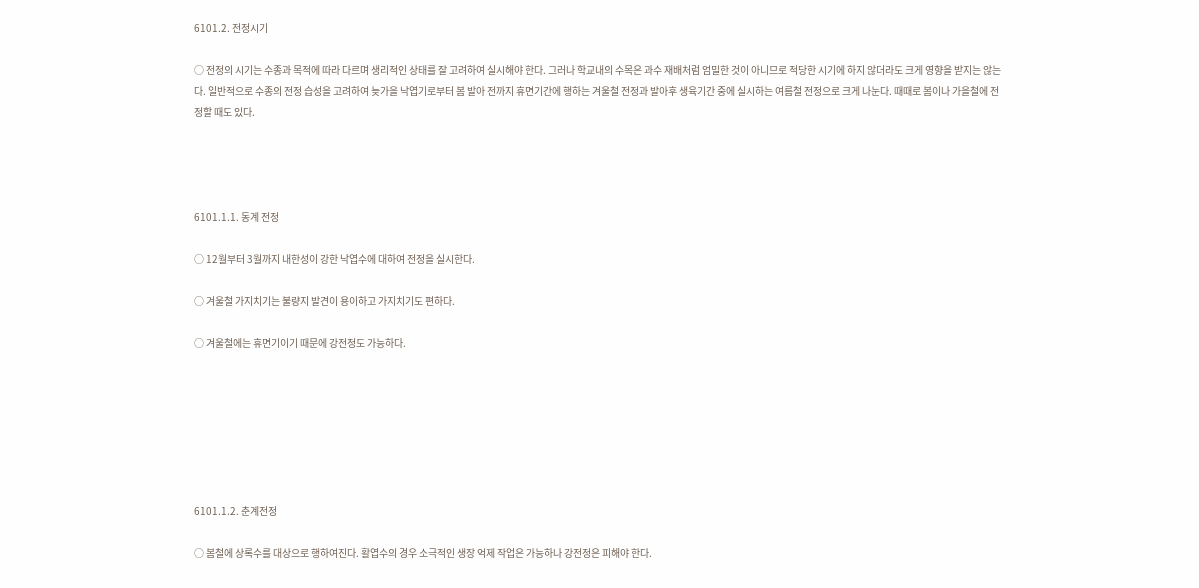6101.2. 전정시기

○ 전정의 시기는 수종과 목적에 따라 다르며 생리적인 상태를 잘 고려하여 실시해야 한다. 그러나 학교내의 수목은 과수 재배처럼 엄밀한 것이 아니므로 적당한 시기에 하지 않더라도 크게 영향을 받지는 않는다. 일반적으로 수종의 전정 습성을 고려하여 늦가을 낙엽기로부터 봄 발아 전까지 휴면기간에 행하는 겨울철 전정과 발아후 생육기간 중에 실시하는 여름철 전정으로 크게 나눈다. 때때로 봄이나 가을철에 전정할 때도 있다.




6101.1.1. 동계 전정

○ 12월부터 3월까지 내한성이 강한 낙엽수에 대하여 전정을 실시한다.

○ 겨울철 가지치기는 불량지 발견이 용이하고 가지치기도 편하다.

○ 겨울철에는 휴면기이기 때문에 강전정도 가능하다.







6101.1.2. 춘계전정

○ 봄철에 상록수를 대상으로 행하여진다. 활엽수의 경우 소극적인 생장 억제 작업은 가능하나 강전정은 피해야 한다.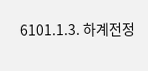6101.1.3. 하계전정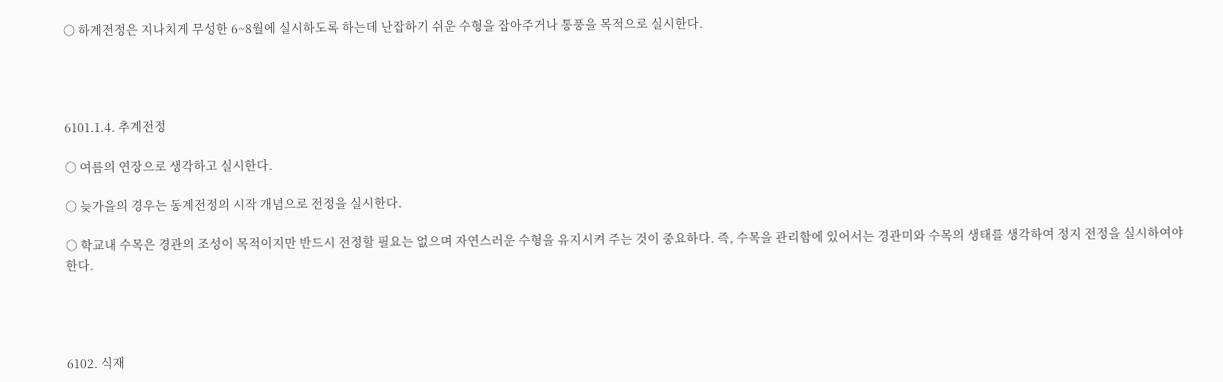○ 하계전정은 지나치게 무성한 6~8월에 실시하도록 하는데 난잡하기 쉬운 수형을 잡아주거나 통풍을 목적으로 실시한다.




6101.1.4. 추계전정

○ 여름의 연장으로 생각하고 실시한다.

○ 늦가을의 경우는 동계전정의 시작 개념으로 전정을 실시한다.

○ 학교내 수목은 경관의 조성이 목적이지만 반드시 전정할 필요는 없으며 자연스러운 수형을 유지시켜 주는 것이 중요하다. 즉, 수목을 관리함에 있어서는 경관미와 수목의 생태를 생각하여 정지 전정을 실시하여야 한다.




6102. 식재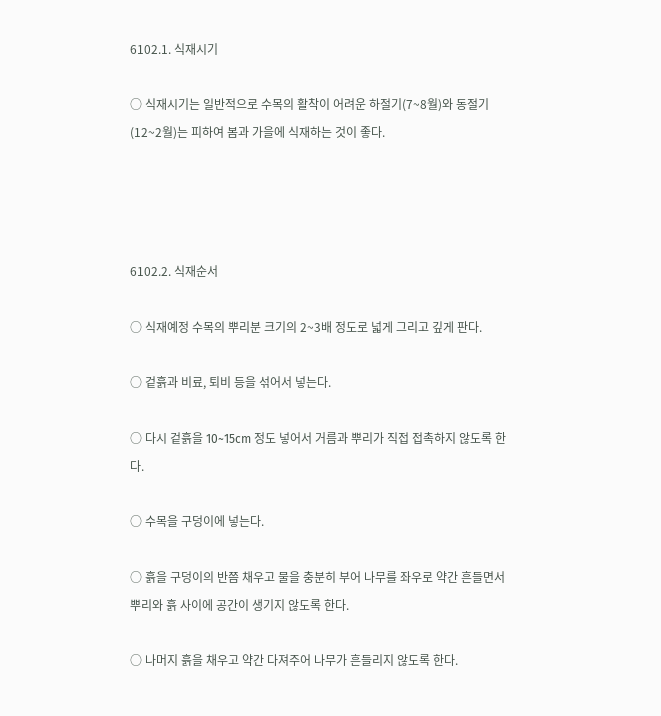6102.1. 식재시기

○ 식재시기는 일반적으로 수목의 활착이 어려운 하절기(7~8월)와 동절기(12~2월)는 피하여 봄과 가을에 식재하는 것이 좋다.




6102.2. 식재순서

○ 식재예정 수목의 뿌리분 크기의 2~3배 정도로 넓게 그리고 깊게 판다.

○ 겉흙과 비료, 퇴비 등을 섞어서 넣는다.

○ 다시 겉흙을 10~15cm 정도 넣어서 거름과 뿌리가 직접 접촉하지 않도록 한다.

○ 수목을 구덩이에 넣는다.

○ 흙을 구덩이의 반쯤 채우고 물을 충분히 부어 나무를 좌우로 약간 흔들면서 뿌리와 흙 사이에 공간이 생기지 않도록 한다.

○ 나머지 흙을 채우고 약간 다져주어 나무가 흔들리지 않도록 한다.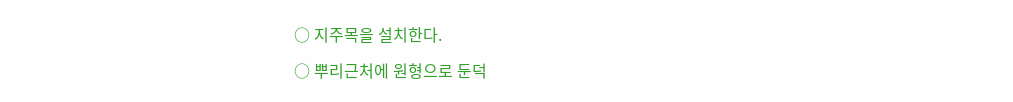○ 지주목을 설치한다.

○ 뿌리근처에 원형으로 둔덕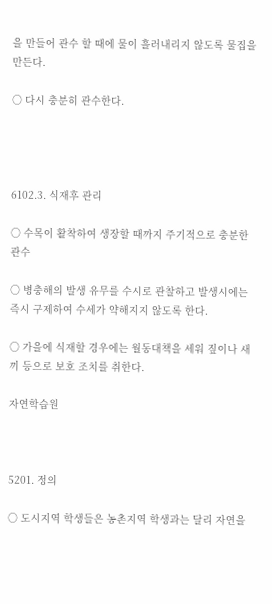을 만들어 관수 할 때에 물이 흘러내리지 않도록 물집을 만든다.

○ 다시 충분히 관수한다.




6102.3. 식재후 관리

○ 수목이 활착하여 생장할 때까지 주기적으로 충분한 관수

○ 병충해의 발생 유무를 수시로 관찰하고 발생시에는 즉시 구제하여 수세가 약해지지 않도록 한다.

○ 가을에 식재할 경우에는 월동대책을 세워 짚이나 새끼 등으로 보호 조치를 취한다.

자연학습원



5201. 정의

○ 도시지역 학생들은 농촌지역 학생과는 달리 자연을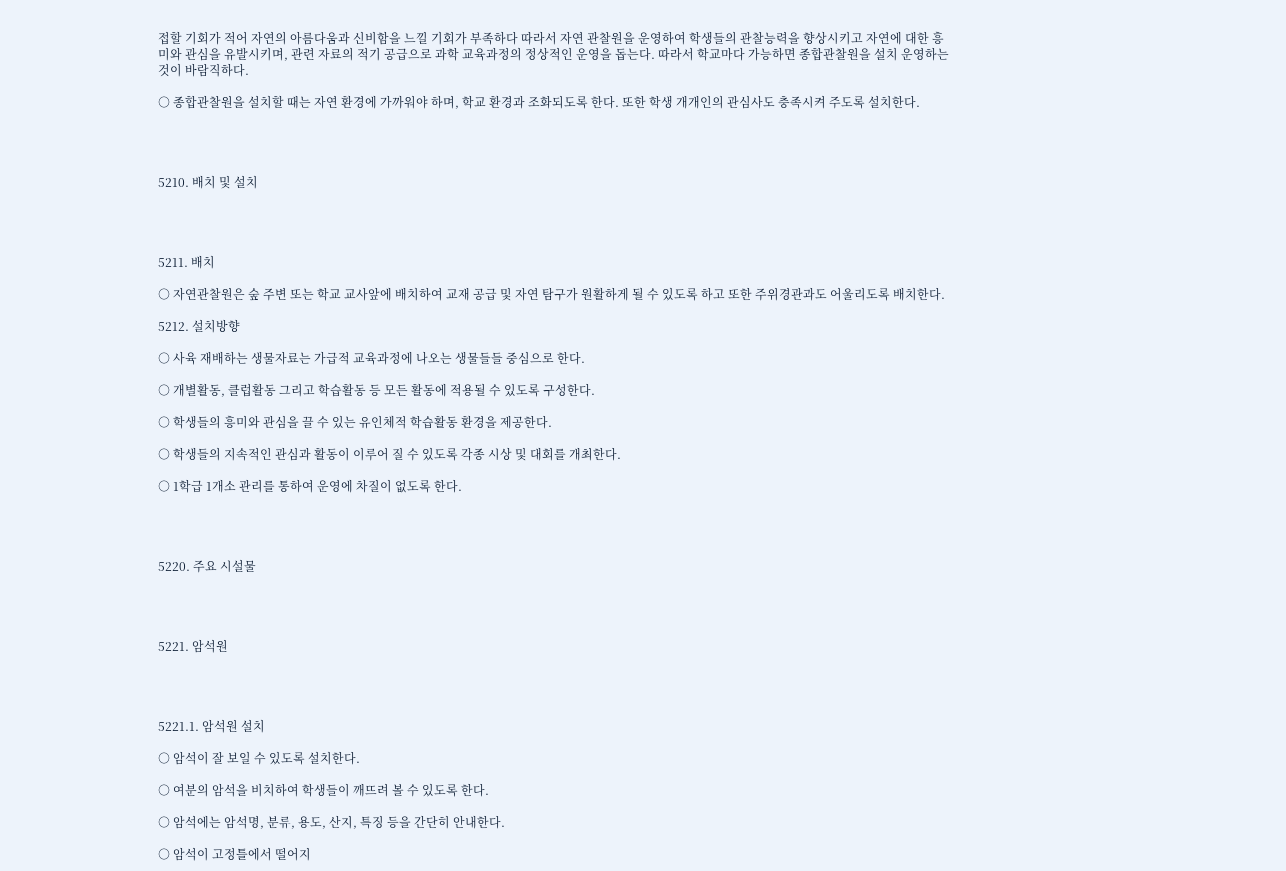접할 기회가 적어 자연의 아름다움과 신비함을 느낄 기회가 부족하다 따라서 자연 관찰원을 운영하여 학생들의 관찰능력을 향상시키고 자연에 대한 흥미와 관심을 유발시키며, 관련 자료의 적기 공급으로 과학 교육과정의 정상적인 운영을 돕는다. 따라서 학교마다 가능하면 종합관찰원을 설치 운영하는 것이 바람직하다.

○ 종합관찰원을 설치할 때는 자연 환경에 가까워야 하며, 학교 환경과 조화되도록 한다. 또한 학생 개개인의 관심사도 충족시켜 주도록 설치한다.




5210. 배치 및 설치




5211. 배치

○ 자연관찰원은 숲 주변 또는 학교 교사앞에 배치하여 교재 공급 및 자연 탐구가 원활하게 될 수 있도록 하고 또한 주위경관과도 어울리도록 배치한다.

5212. 설치방향

○ 사육 재배하는 생물자료는 가급적 교육과정에 나오는 생물들들 중심으로 한다.

○ 개별활동, 클럽활동 그리고 학습활동 등 모든 활동에 적용될 수 있도록 구성한다.

○ 학생들의 흥미와 관심을 끌 수 있는 유인체적 학습활동 환경을 제공한다.

○ 학생들의 지속적인 관심과 활동이 이루어 질 수 있도록 각종 시상 및 대회를 개최한다.

○ 1학급 1개소 관리를 통하여 운영에 차질이 없도록 한다.




5220. 주요 시설물




5221. 암석원




5221.1. 암석원 설치

○ 암석이 잘 보일 수 있도록 설치한다.

○ 여분의 암석을 비치하여 학생들이 깨뜨려 볼 수 있도록 한다.

○ 암석에는 암석명, 분류, 용도, 산지, 특징 등을 간단히 안내한다.

○ 암석이 고정틀에서 떨어지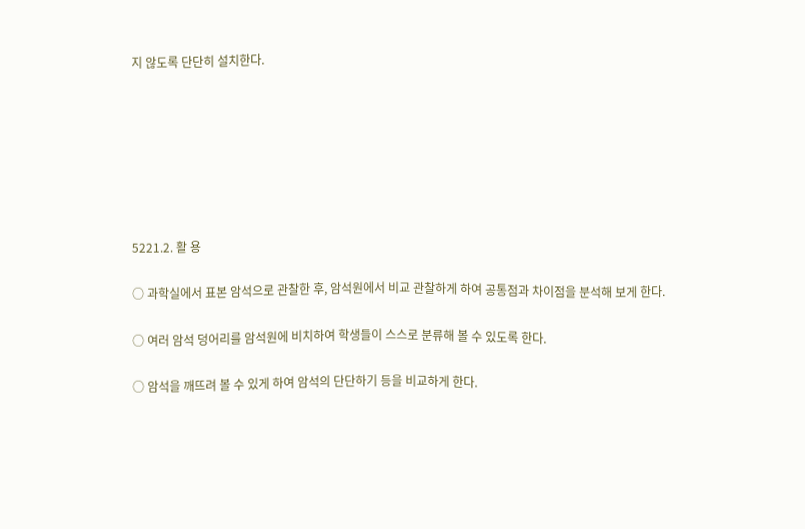지 않도록 단단히 설치한다.







5221.2. 활 용

○ 과학실에서 표본 암석으로 관찰한 후, 암석원에서 비교 관찰하게 하여 공통점과 차이점을 분석해 보게 한다.

○ 여러 암석 덩어리를 암석원에 비치하여 학생들이 스스로 분류해 볼 수 있도록 한다.

○ 암석을 깨뜨려 볼 수 있게 하여 암석의 단단하기 등을 비교하게 한다.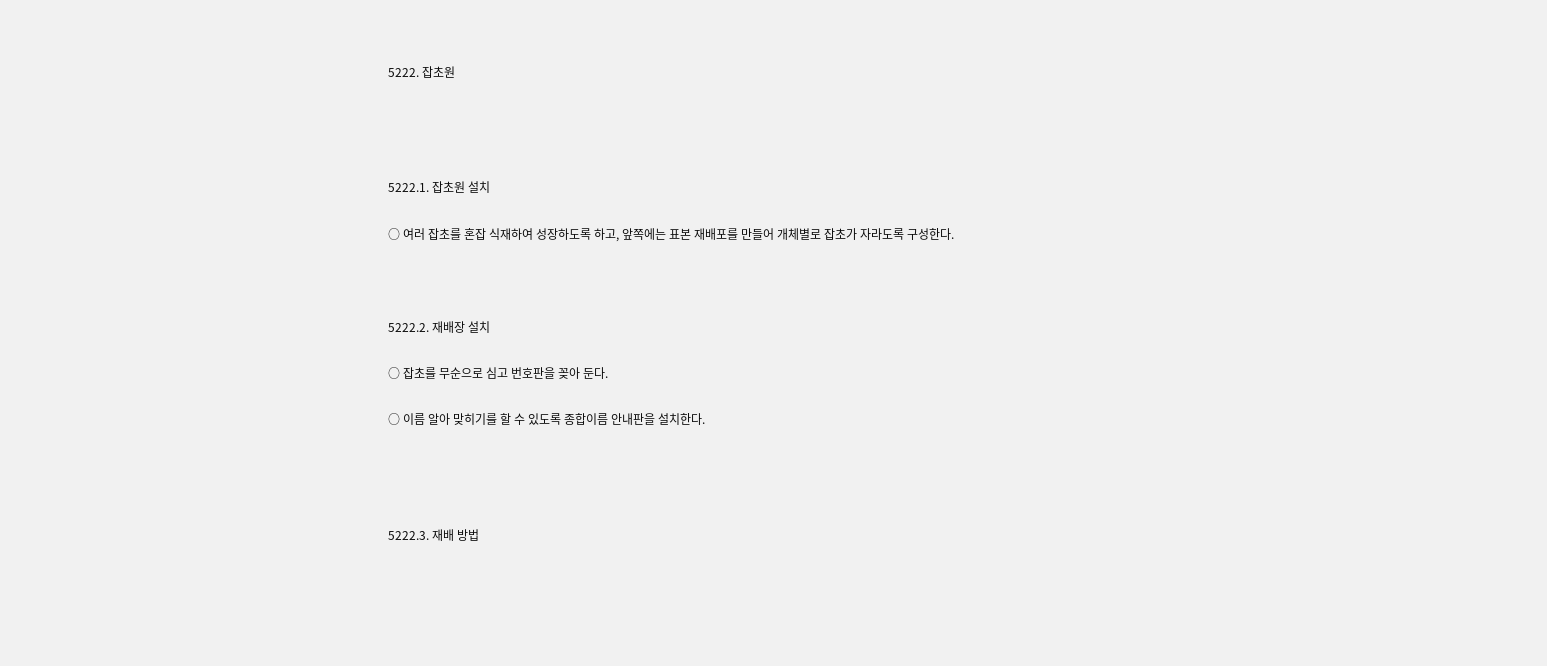5222. 잡초원




5222.1. 잡초원 설치

○ 여러 잡초를 혼잡 식재하여 성장하도록 하고, 앞쪽에는 표본 재배포를 만들어 개체별로 잡초가 자라도록 구성한다.



5222.2. 재배장 설치

○ 잡초를 무순으로 심고 번호판을 꽂아 둔다.

○ 이름 알아 맞히기를 할 수 있도록 종합이름 안내판을 설치한다.




5222.3. 재배 방법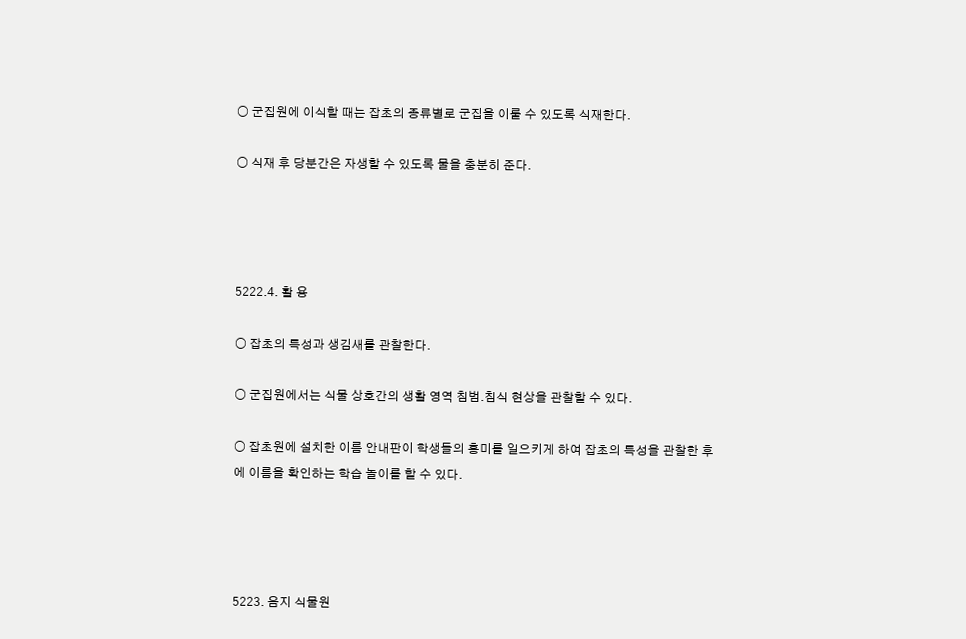○ 군집원에 이식할 때는 잡초의 종류별로 군집을 이룰 수 있도록 식재한다.

○ 식재 후 당분간은 자생할 수 있도록 물을 충분히 준다.




5222.4. 활 용

○ 잡초의 특성과 생김새를 관찰한다.

○ 군집원에서는 식물 상호간의 생활 영역 침범․침식 현상을 관찰할 수 있다.

○ 잡초원에 설치한 이름 안내판이 학생들의 흥미를 일으키게 하여 잡초의 특성을 관찰한 후에 이름을 확인하는 학습 놀이를 할 수 있다.




5223. 음지 식물원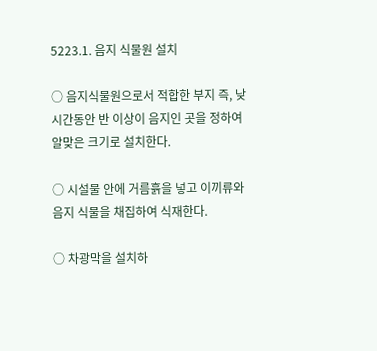5223.1. 음지 식물원 설치

○ 음지식물원으로서 적합한 부지 즉, 낮 시간동안 반 이상이 음지인 곳을 정하여 알맞은 크기로 설치한다.

○ 시설물 안에 거름흙을 넣고 이끼류와 음지 식물을 채집하여 식재한다.

○ 차광막을 설치하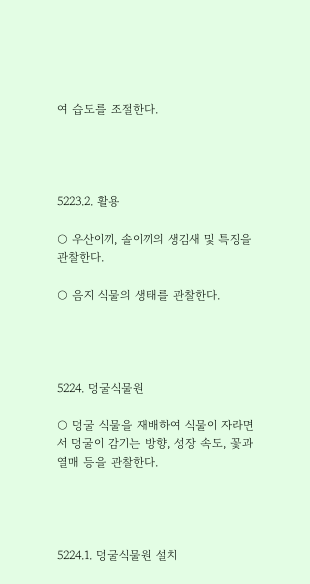여 습도를 조절한다.




5223.2. 활용

○ 우산이끼, 솔이끼의 생김새 및 특징을 관찰한다.

○ 음지 식물의 생태를 관찰한다.




5224. 덩굴식물원

○ 덩굴 식물을 재배하여 식물이 자라면서 덩굴이 감기는 방향, 성장 속도, 꽃과 열매 등을 관찰한다.




5224.1. 덩굴식물원 설치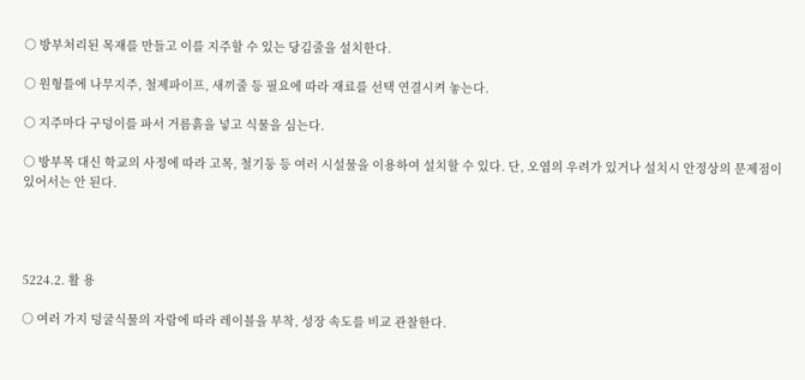○ 방부처리된 목재를 만들고 이를 지주할 수 있는 당김줄을 설치한다.

○ 원형틀에 나무지주, 철제파이프, 새끼줄 등 필요에 따라 재료를 선택 연결시켜 놓는다.

○ 지주마다 구덩이를 파서 거름흙을 넣고 식물을 심는다.

○ 방부목 대신 학교의 사정에 따라 고목, 철기둥 등 여러 시설물을 이용하여 설치할 수 있다. 단, 오염의 우려가 있거나 설치시 안정상의 문제점이 있어서는 안 된다.




5224.2. 활 용

○ 여러 가지 덩굴식물의 자람에 따라 레이블을 부착, 성장 속도를 비교 관찰한다.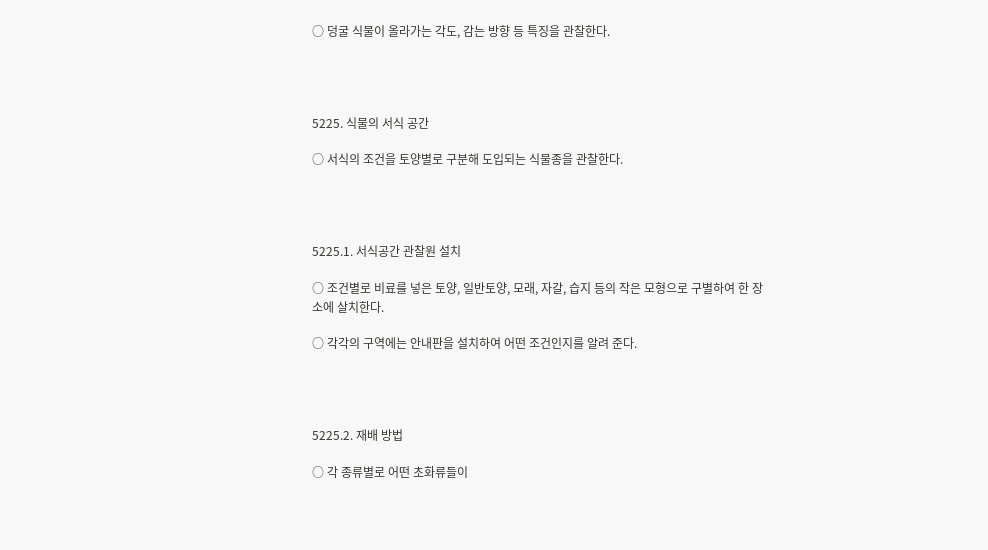○ 덩굴 식물이 올라가는 각도, 감는 방향 등 특징을 관찰한다.




5225. 식물의 서식 공간

○ 서식의 조건을 토양별로 구분해 도입되는 식물종을 관찰한다.




5225.1. 서식공간 관찰원 설치

○ 조건별로 비료를 넣은 토양, 일반토양, 모래, 자갈, 습지 등의 작은 모형으로 구별하여 한 장소에 살치한다.

○ 각각의 구역에는 안내판을 설치하여 어떤 조건인지를 알려 준다.




5225.2. 재배 방법

○ 각 종류별로 어떤 초화류들이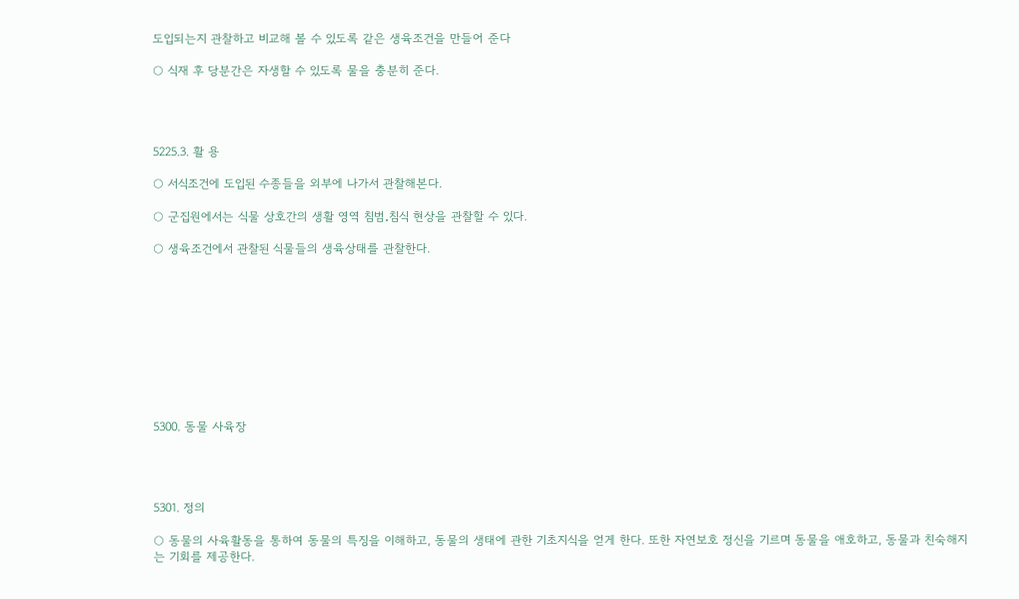도입되는지 관찰하고 비교해 볼 수 있도록 같은 생육조건을 만들어 준다

○ 식재 후 당분간은 자생할 수 있도록 물을 충분히 준다.




5225.3. 활 용

○ 서식조건에 도입된 수종들을 외부에 나가서 관찰해본다.

○ 군집원에서는 식물 상호간의 생활 영역 침범․침식 현상을 관찰할 수 있다.

○ 생육조건에서 관찰된 식물들의 생육상태를 관찰한다.










5300. 동물 사육장




5301. 정의

○ 동물의 사육활동을 통하여 동물의 특징을 이해하고, 동물의 생태에 관한 기초지식을 얻게 한다. 또한 자연보호 정신을 기르며 동물을 애호하고, 동물과 친숙해지는 기회를 제공한다.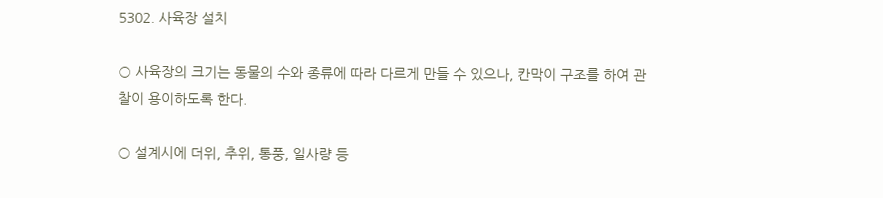5302. 사육장 설치

○ 사육장의 크기는 동물의 수와 종류에 따라 다르게 만들 수 있으나, 칸막이 구조를 하여 관찰이 용이하도록 한다.

○ 설계시에 더위, 추위, 통풍, 일사량 등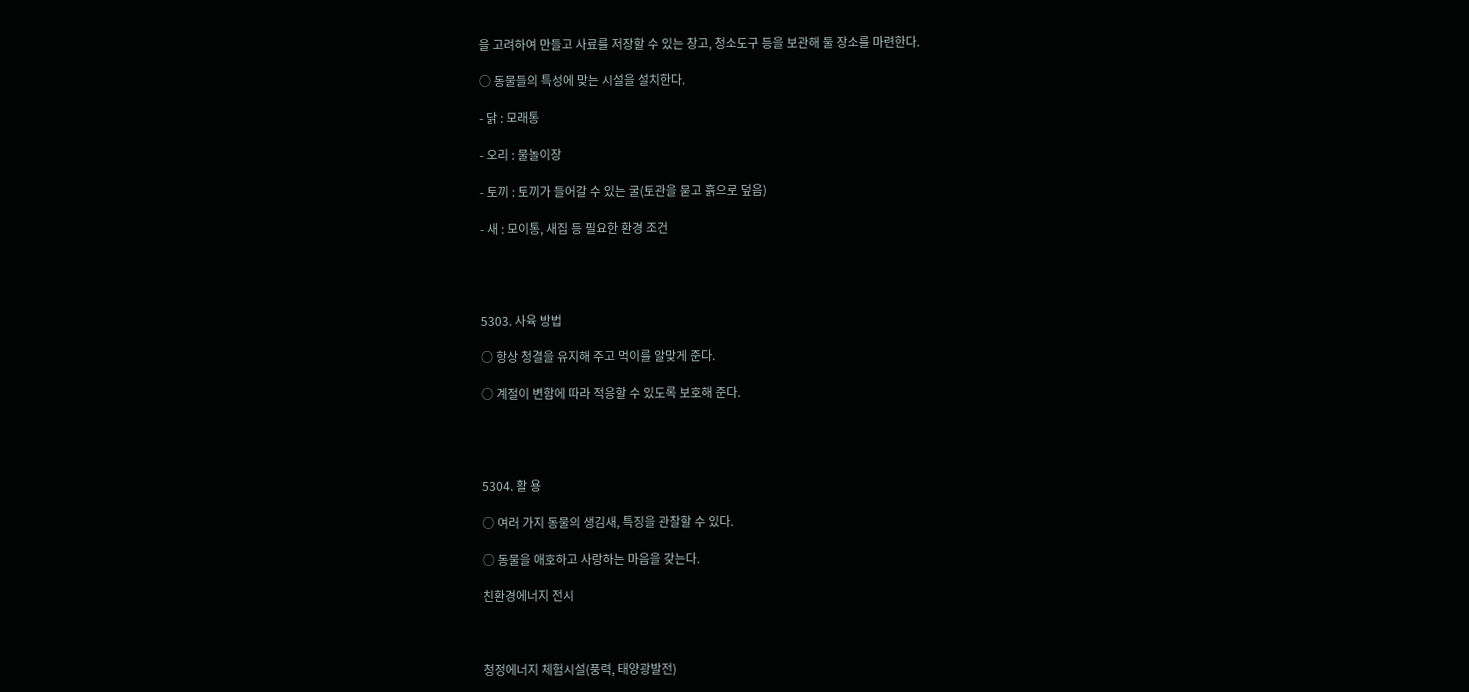을 고려하여 만들고 사료를 저장할 수 있는 창고, 청소도구 등을 보관해 둘 장소를 마련한다.

○ 동물들의 특성에 맞는 시설을 설치한다.

- 닭 : 모래통

- 오리 : 물놀이장

- 토끼 : 토끼가 들어갈 수 있는 굴(토관을 묻고 흙으로 덮음)

- 새 : 모이통, 새집 등 필요한 환경 조건




5303. 사육 방법

○ 항상 청결을 유지해 주고 먹이를 알맞게 준다.

○ 계절이 변함에 따라 적응할 수 있도록 보호해 준다.




5304. 활 용

○ 여러 가지 동물의 생김새, 특징을 관찰할 수 있다.

○ 동물을 애호하고 사랑하는 마음을 갖는다.

친환경에너지 전시



청정에너지 체험시설(풍력, 태양광발전)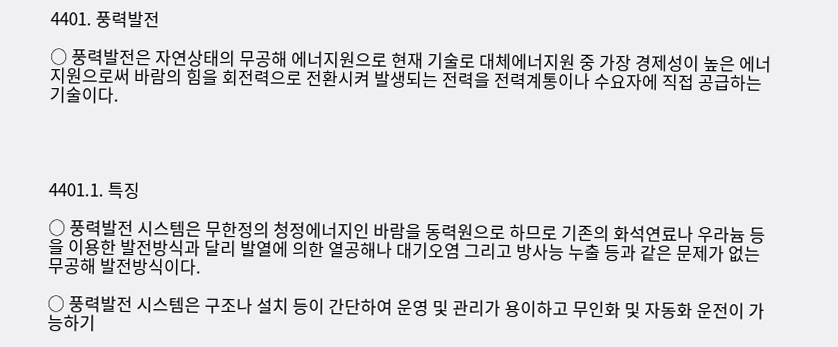4401. 풍력발전

○ 풍력발전은 자연상태의 무공해 에너지원으로 현재 기술로 대체에너지원 중 가장 경제성이 높은 에너지원으로써 바람의 힘을 회전력으로 전환시켜 발생되는 전력을 전력계통이나 수요자에 직접 공급하는 기술이다.




4401.1. 특징

○ 풍력발전 시스템은 무한정의 청정에너지인 바람을 동력원으로 하므로 기존의 화석연료나 우라늄 등을 이용한 발전방식과 달리 발열에 의한 열공해나 대기오염 그리고 방사능 누출 등과 같은 문제가 없는 무공해 발전방식이다.

○ 풍력발전 시스템은 구조나 설치 등이 간단하여 운영 및 관리가 용이하고 무인화 및 자동화 운전이 가능하기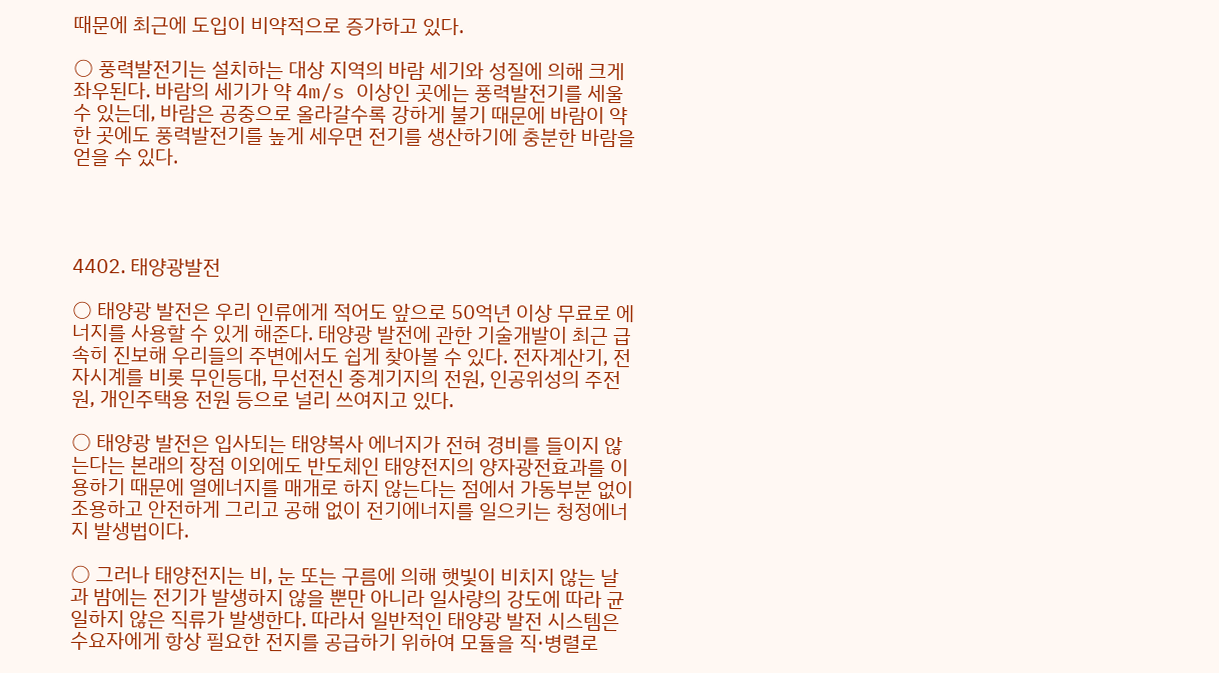때문에 최근에 도입이 비약적으로 증가하고 있다.

○ 풍력발전기는 설치하는 대상 지역의 바람 세기와 성질에 의해 크게 좌우된다. 바람의 세기가 약 4m/s 이상인 곳에는 풍력발전기를 세울 수 있는데, 바람은 공중으로 올라갈수록 강하게 불기 때문에 바람이 약한 곳에도 풍력발전기를 높게 세우면 전기를 생산하기에 충분한 바람을 얻을 수 있다.




4402. 태양광발전

○ 태양광 발전은 우리 인류에게 적어도 앞으로 50억년 이상 무료로 에너지를 사용할 수 있게 해준다. 태양광 발전에 관한 기술개발이 최근 급속히 진보해 우리들의 주변에서도 쉽게 찾아볼 수 있다. 전자계산기, 전자시계를 비롯 무인등대, 무선전신 중계기지의 전원, 인공위성의 주전원, 개인주택용 전원 등으로 널리 쓰여지고 있다.

○ 태양광 발전은 입사되는 태양복사 에너지가 전혀 경비를 들이지 않는다는 본래의 장점 이외에도 반도체인 태양전지의 양자광전효과를 이용하기 때문에 열에너지를 매개로 하지 않는다는 점에서 가동부분 없이 조용하고 안전하게 그리고 공해 없이 전기에너지를 일으키는 청정에너지 발생법이다.

○ 그러나 태양전지는 비, 눈 또는 구름에 의해 햇빛이 비치지 않는 날과 밤에는 전기가 발생하지 않을 뿐만 아니라 일사량의 강도에 따라 균일하지 않은 직류가 발생한다. 따라서 일반적인 태양광 발전 시스템은 수요자에게 항상 필요한 전지를 공급하기 위하여 모듈을 직·병렬로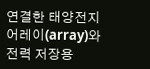연결한 태양전지 어레이(array)와 전력 저장용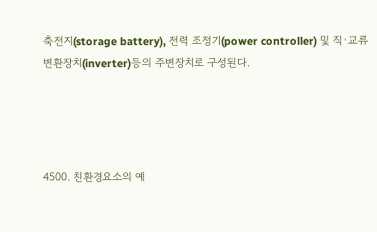축전지(storage battery), 전력 조정기(power controller) 및 직·교류 변환장치(inverter)등의 주변장치로 구성된다.




4500. 친환경요소의 예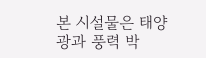본 시설물은 태양광과 풍력 박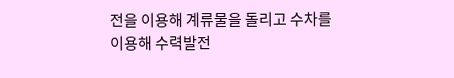전을 이용해 계류물을 돌리고 수차를 이용해 수력발전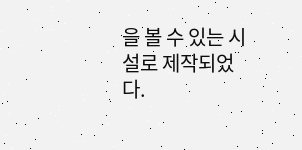을 볼 수 있는 시설로 제작되었다.